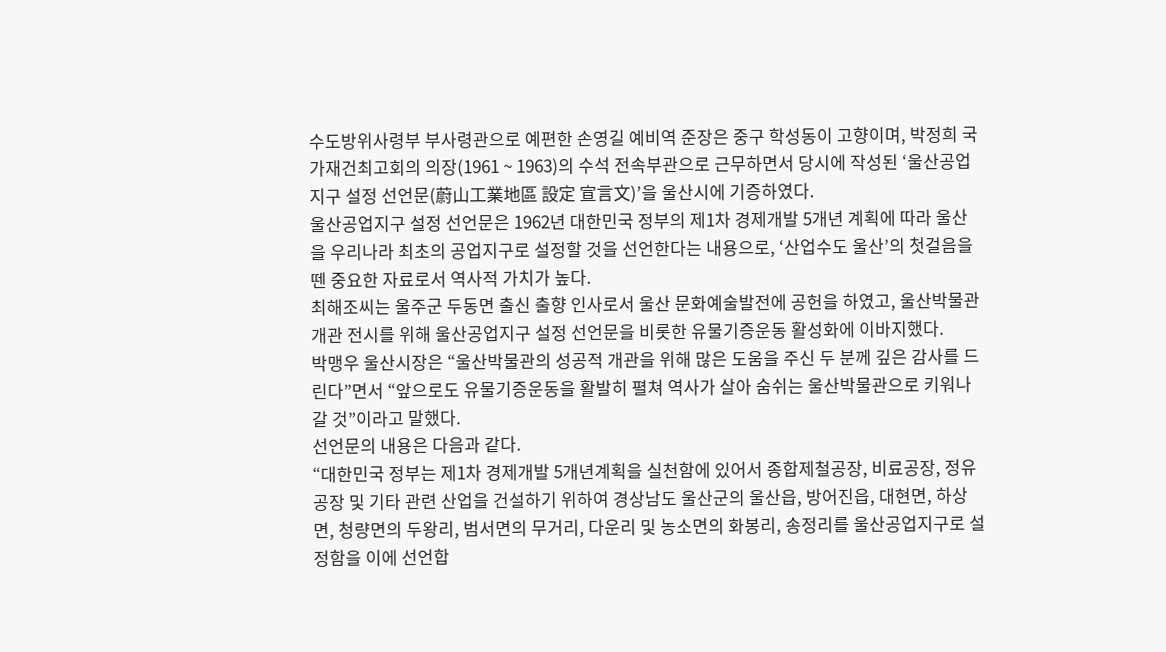수도방위사령부 부사령관으로 예편한 손영길 예비역 준장은 중구 학성동이 고향이며, 박정희 국가재건최고회의 의장(1961 ~ 1963)의 수석 전속부관으로 근무하면서 당시에 작성된 ‘울산공업지구 설정 선언문(蔚山工業地區 設定 宣言文)’을 울산시에 기증하였다.
울산공업지구 설정 선언문은 1962년 대한민국 정부의 제1차 경제개발 5개년 계획에 따라 울산을 우리나라 최초의 공업지구로 설정할 것을 선언한다는 내용으로, ‘산업수도 울산’의 첫걸음을 뗀 중요한 자료로서 역사적 가치가 높다.
최해조씨는 울주군 두동면 출신 출향 인사로서 울산 문화예술발전에 공헌을 하였고, 울산박물관 개관 전시를 위해 울산공업지구 설정 선언문을 비롯한 유물기증운동 활성화에 이바지했다.
박맹우 울산시장은 “울산박물관의 성공적 개관을 위해 많은 도움을 주신 두 분께 깊은 감사를 드린다”면서 “앞으로도 유물기증운동을 활발히 펼쳐 역사가 살아 숨쉬는 울산박물관으로 키워나갈 것”이라고 말했다.
선언문의 내용은 다음과 같다.
“대한민국 정부는 제1차 경제개발 5개년계획을 실천함에 있어서 종합제철공장, 비료공장, 정유공장 및 기타 관련 산업을 건설하기 위하여 경상남도 울산군의 울산읍, 방어진읍, 대현면, 하상면, 청량면의 두왕리, 범서면의 무거리, 다운리 및 농소면의 화봉리, 송정리를 울산공업지구로 설정함을 이에 선언합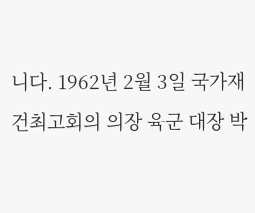니다. 1962년 2월 3일 국가재건최고회의 의장 육군 대장 박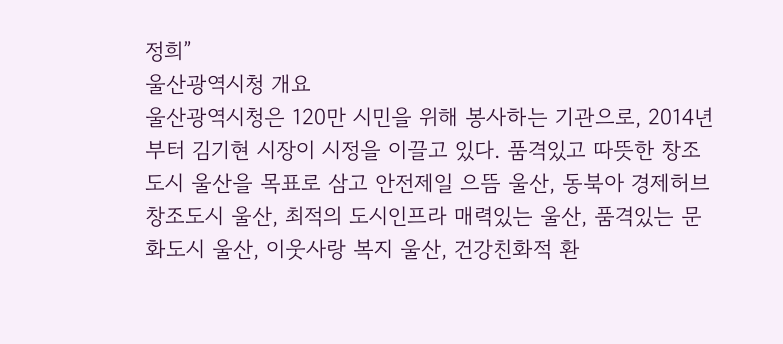정희”
울산광역시청 개요
울산광역시청은 120만 시민을 위해 봉사하는 기관으로, 2014년부터 김기현 시장이 시정을 이끌고 있다. 품격있고 따뜻한 창조도시 울산을 목표로 삼고 안전제일 으뜸 울산, 동북아 경제허브 창조도시 울산, 최적의 도시인프라 매력있는 울산, 품격있는 문화도시 울산, 이웃사랑 복지 울산, 건강친화적 환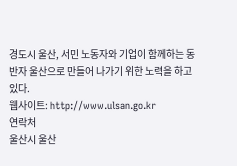경도시 울산, 서민 노동자와 기업이 함께하는 동반자 울산으로 만들어 나가기 위한 노력을 하고 있다.
웹사이트: http://www.ulsan.go.kr
연락처
울산시 울산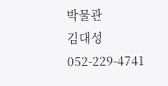박물관
김대성
052-229-4741